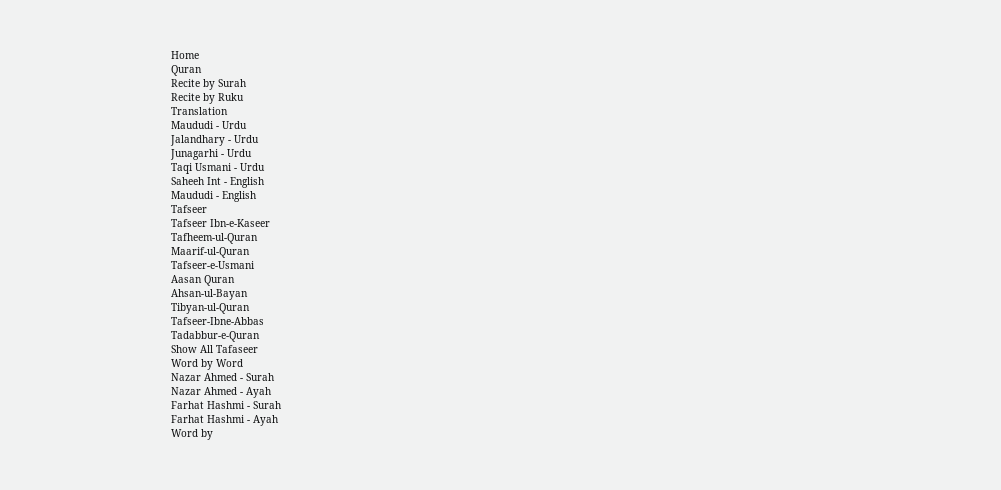Home
Quran
Recite by Surah
Recite by Ruku
Translation
Maududi - Urdu
Jalandhary - Urdu
Junagarhi - Urdu
Taqi Usmani - Urdu
Saheeh Int - English
Maududi - English
Tafseer
Tafseer Ibn-e-Kaseer
Tafheem-ul-Quran
Maarif-ul-Quran
Tafseer-e-Usmani
Aasan Quran
Ahsan-ul-Bayan
Tibyan-ul-Quran
Tafseer-Ibne-Abbas
Tadabbur-e-Quran
Show All Tafaseer
Word by Word
Nazar Ahmed - Surah
Nazar Ahmed - Ayah
Farhat Hashmi - Surah
Farhat Hashmi - Ayah
Word by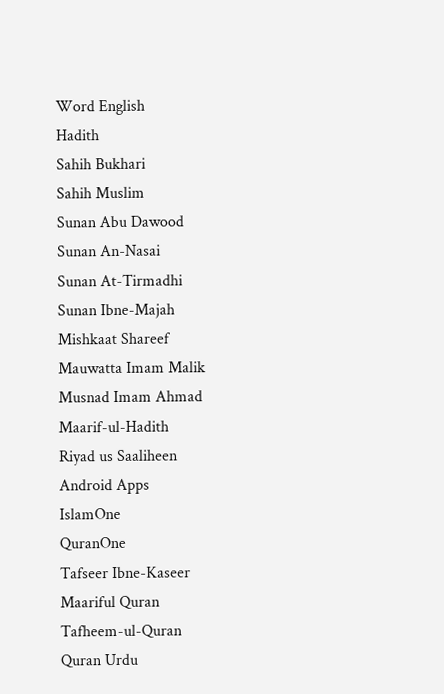Word English
Hadith
Sahih Bukhari
Sahih Muslim
Sunan Abu Dawood
Sunan An-Nasai
Sunan At-Tirmadhi
Sunan Ibne-Majah
Mishkaat Shareef
Mauwatta Imam Malik
Musnad Imam Ahmad
Maarif-ul-Hadith
Riyad us Saaliheen
Android Apps
IslamOne
QuranOne
Tafseer Ibne-Kaseer
Maariful Quran
Tafheem-ul-Quran
Quran Urdu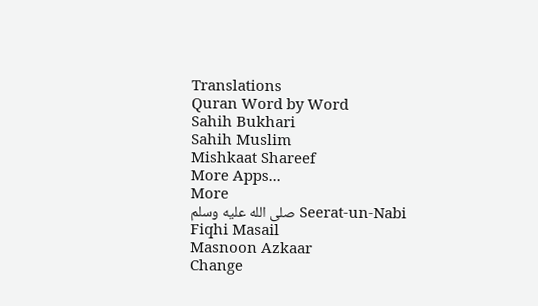Translations
Quran Word by Word
Sahih Bukhari
Sahih Muslim
Mishkaat Shareef
More Apps...
More
Seerat-un-Nabi صلى الله عليه وسلم
Fiqhi Masail
Masnoon Azkaar
Change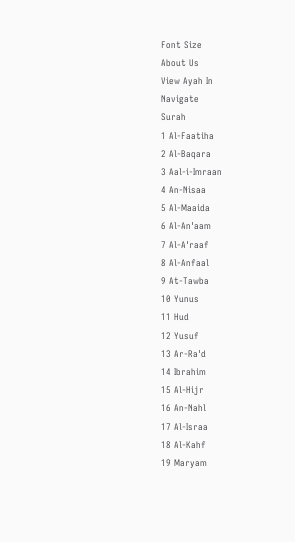Font Size
About Us
View Ayah In
Navigate
Surah
1 Al-Faatiha
2 Al-Baqara
3 Aal-i-Imraan
4 An-Nisaa
5 Al-Maaida
6 Al-An'aam
7 Al-A'raaf
8 Al-Anfaal
9 At-Tawba
10 Yunus
11 Hud
12 Yusuf
13 Ar-Ra'd
14 Ibrahim
15 Al-Hijr
16 An-Nahl
17 Al-Israa
18 Al-Kahf
19 Maryam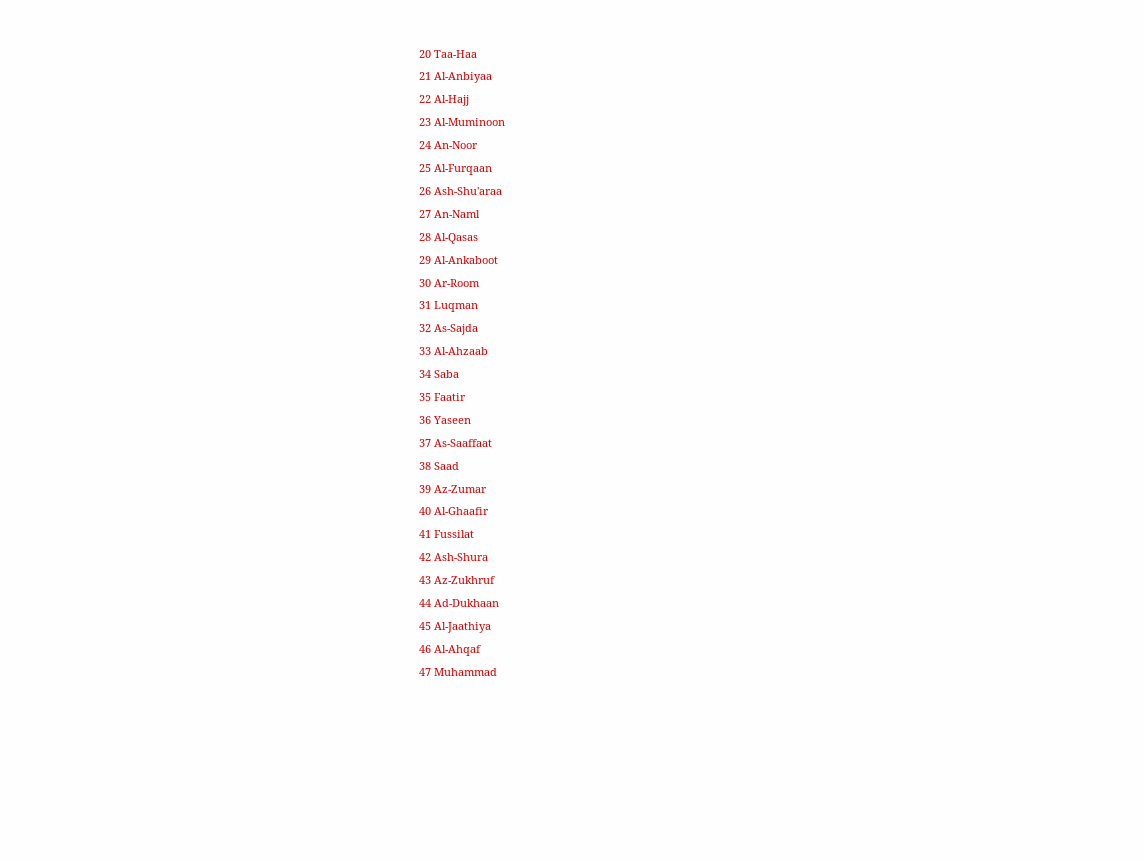20 Taa-Haa
21 Al-Anbiyaa
22 Al-Hajj
23 Al-Muminoon
24 An-Noor
25 Al-Furqaan
26 Ash-Shu'araa
27 An-Naml
28 Al-Qasas
29 Al-Ankaboot
30 Ar-Room
31 Luqman
32 As-Sajda
33 Al-Ahzaab
34 Saba
35 Faatir
36 Yaseen
37 As-Saaffaat
38 Saad
39 Az-Zumar
40 Al-Ghaafir
41 Fussilat
42 Ash-Shura
43 Az-Zukhruf
44 Ad-Dukhaan
45 Al-Jaathiya
46 Al-Ahqaf
47 Muhammad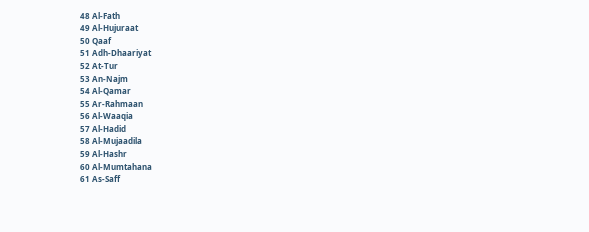48 Al-Fath
49 Al-Hujuraat
50 Qaaf
51 Adh-Dhaariyat
52 At-Tur
53 An-Najm
54 Al-Qamar
55 Ar-Rahmaan
56 Al-Waaqia
57 Al-Hadid
58 Al-Mujaadila
59 Al-Hashr
60 Al-Mumtahana
61 As-Saff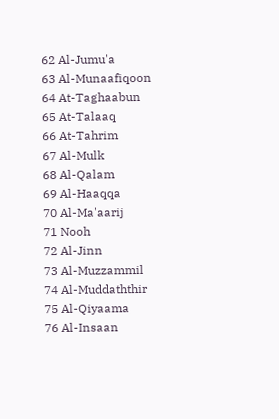62 Al-Jumu'a
63 Al-Munaafiqoon
64 At-Taghaabun
65 At-Talaaq
66 At-Tahrim
67 Al-Mulk
68 Al-Qalam
69 Al-Haaqqa
70 Al-Ma'aarij
71 Nooh
72 Al-Jinn
73 Al-Muzzammil
74 Al-Muddaththir
75 Al-Qiyaama
76 Al-Insaan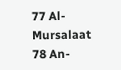77 Al-Mursalaat
78 An-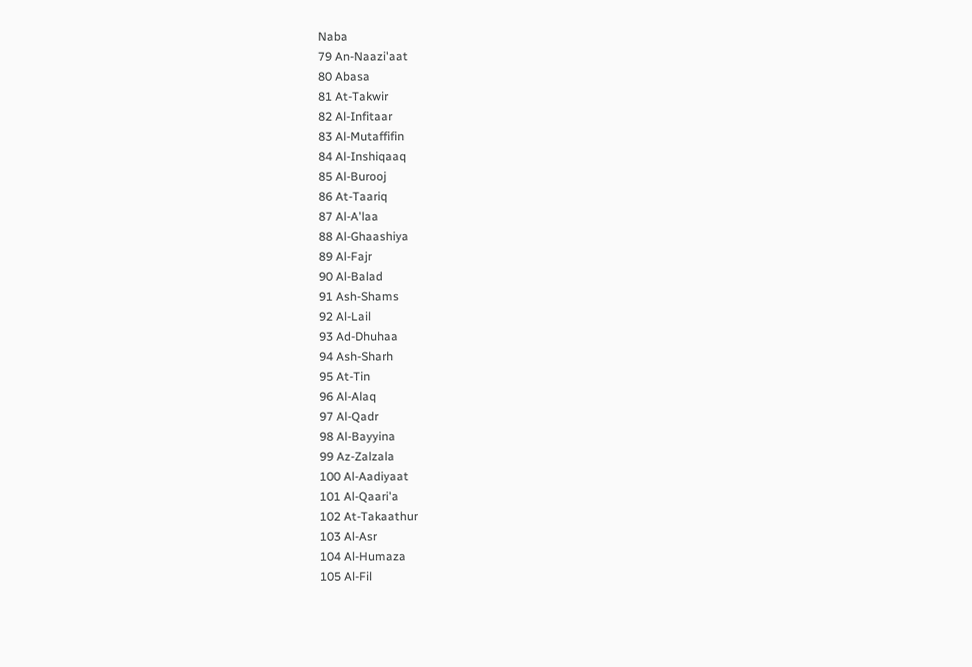Naba
79 An-Naazi'aat
80 Abasa
81 At-Takwir
82 Al-Infitaar
83 Al-Mutaffifin
84 Al-Inshiqaaq
85 Al-Burooj
86 At-Taariq
87 Al-A'laa
88 Al-Ghaashiya
89 Al-Fajr
90 Al-Balad
91 Ash-Shams
92 Al-Lail
93 Ad-Dhuhaa
94 Ash-Sharh
95 At-Tin
96 Al-Alaq
97 Al-Qadr
98 Al-Bayyina
99 Az-Zalzala
100 Al-Aadiyaat
101 Al-Qaari'a
102 At-Takaathur
103 Al-Asr
104 Al-Humaza
105 Al-Fil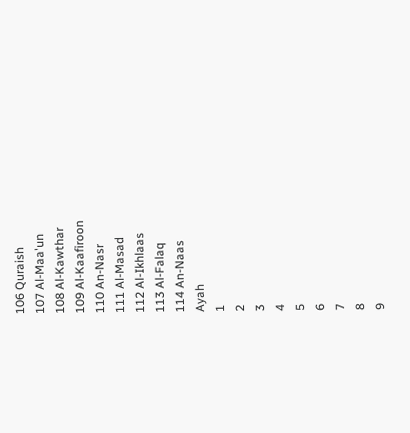106 Quraish
107 Al-Maa'un
108 Al-Kawthar
109 Al-Kaafiroon
110 An-Nasr
111 Al-Masad
112 Al-Ikhlaas
113 Al-Falaq
114 An-Naas
Ayah
1
2
3
4
5
6
7
8
9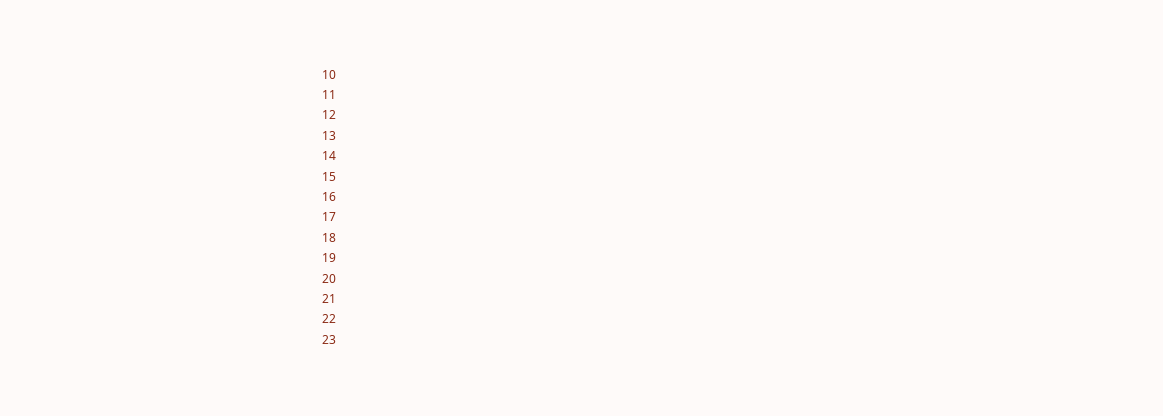10
11
12
13
14
15
16
17
18
19
20
21
22
23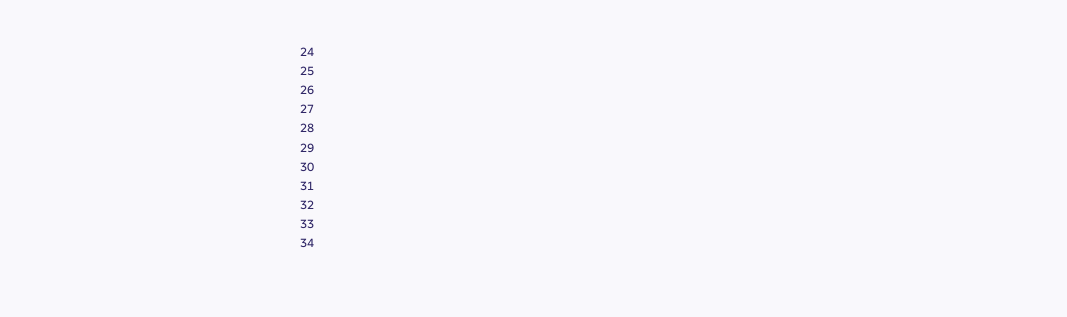24
25
26
27
28
29
30
31
32
33
34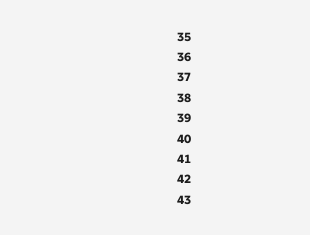35
36
37
38
39
40
41
42
43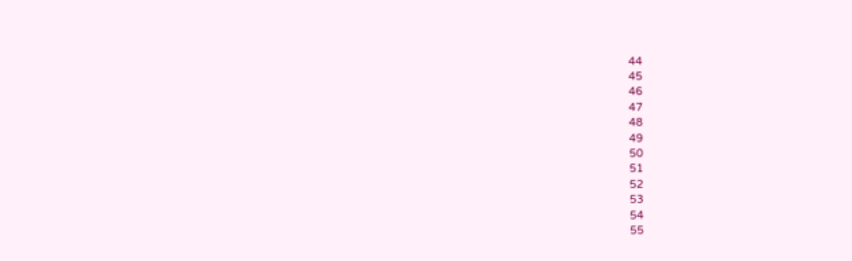44
45
46
47
48
49
50
51
52
53
54
55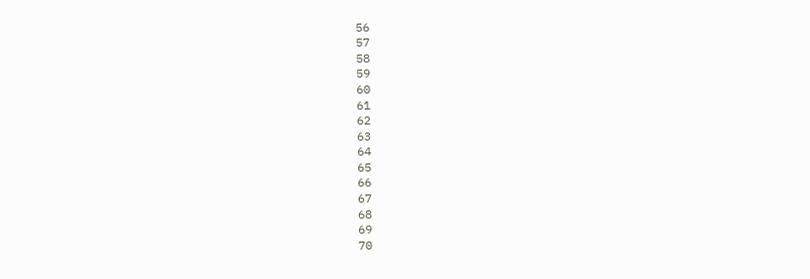56
57
58
59
60
61
62
63
64
65
66
67
68
69
70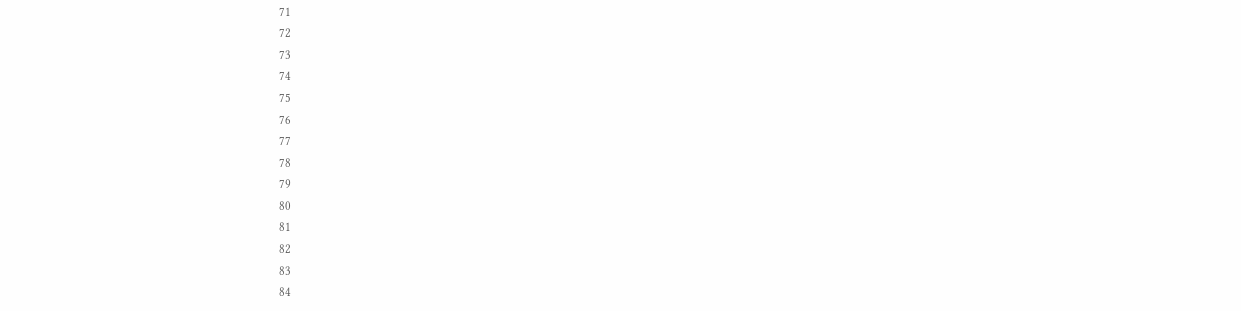71
72
73
74
75
76
77
78
79
80
81
82
83
84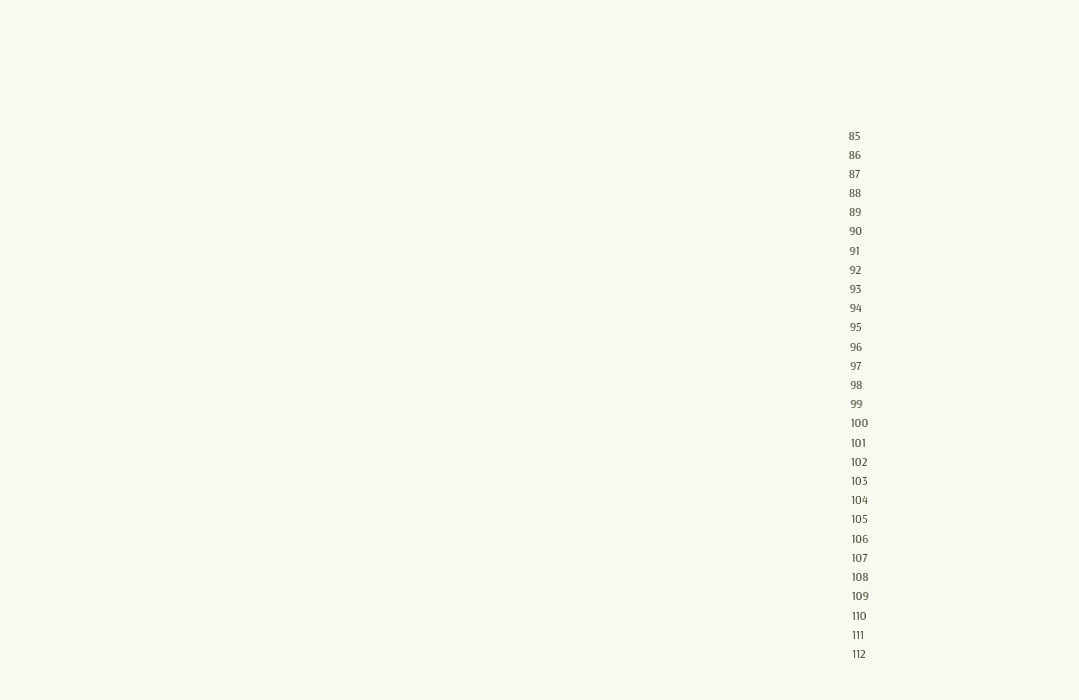85
86
87
88
89
90
91
92
93
94
95
96
97
98
99
100
101
102
103
104
105
106
107
108
109
110
111
112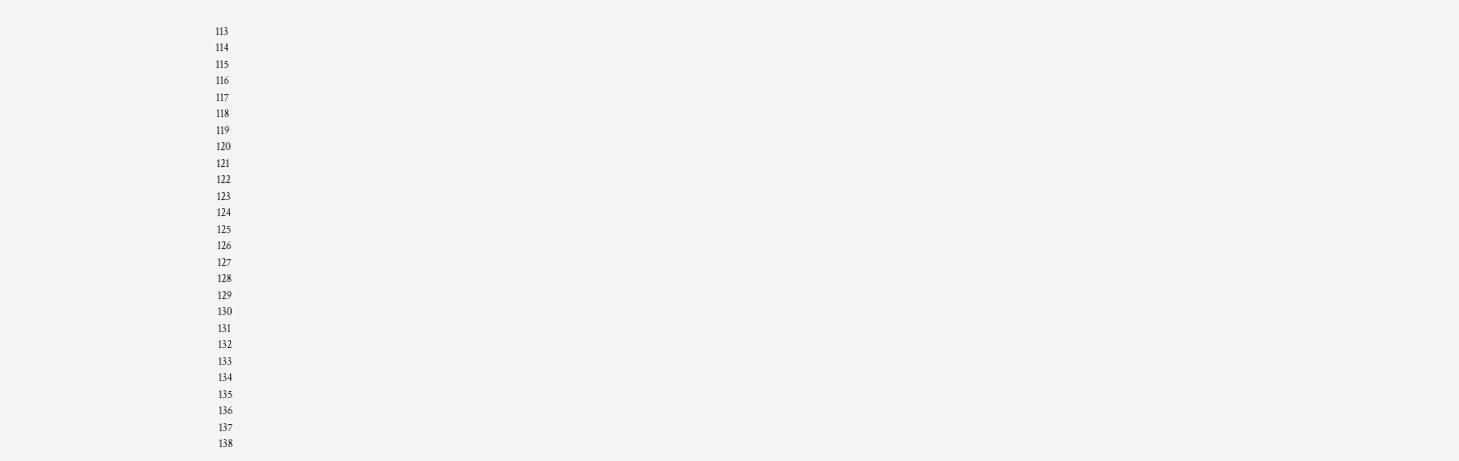113
114
115
116
117
118
119
120
121
122
123
124
125
126
127
128
129
130
131
132
133
134
135
136
137
138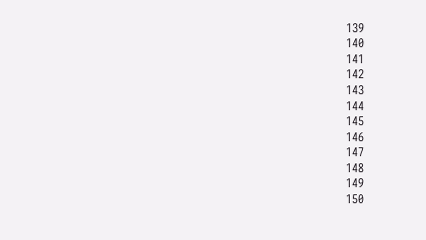139
140
141
142
143
144
145
146
147
148
149
150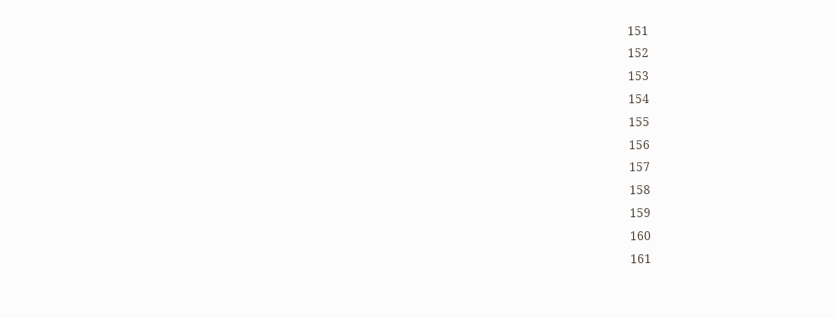151
152
153
154
155
156
157
158
159
160
161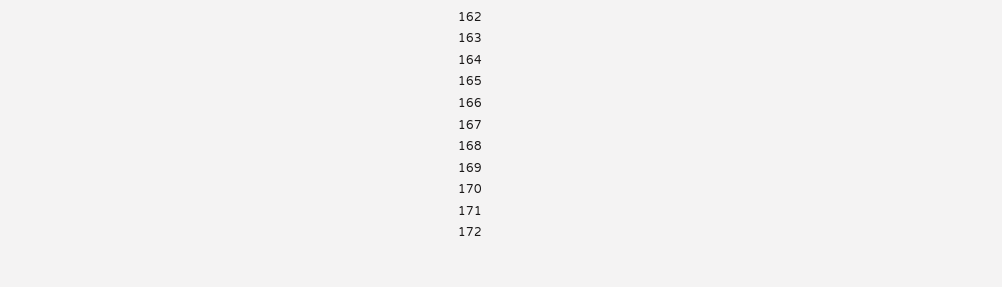162
163
164
165
166
167
168
169
170
171
172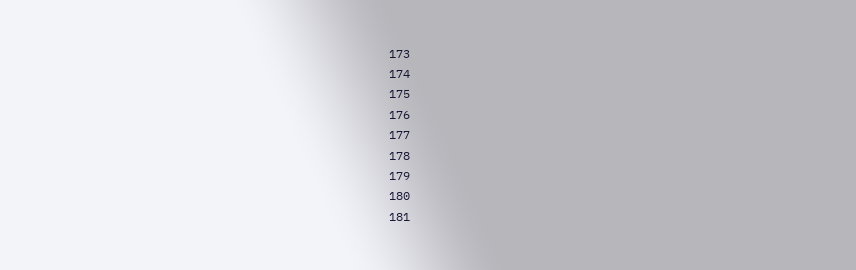173
174
175
176
177
178
179
180
181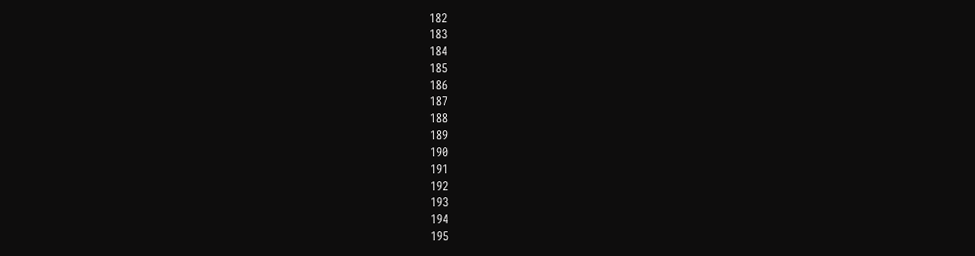182
183
184
185
186
187
188
189
190
191
192
193
194
195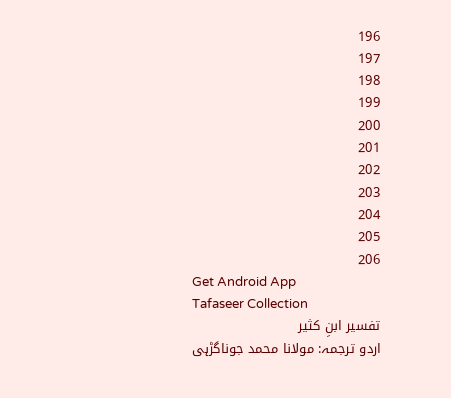196
197
198
199
200
201
202
203
204
205
206
Get Android App
Tafaseer Collection
تفسیر ابنِ کثیر
اردو ترجمہ: مولانا محمد جوناگڑہی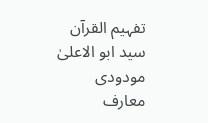تفہیم القرآن
سید ابو الاعلیٰ مودودی
معارف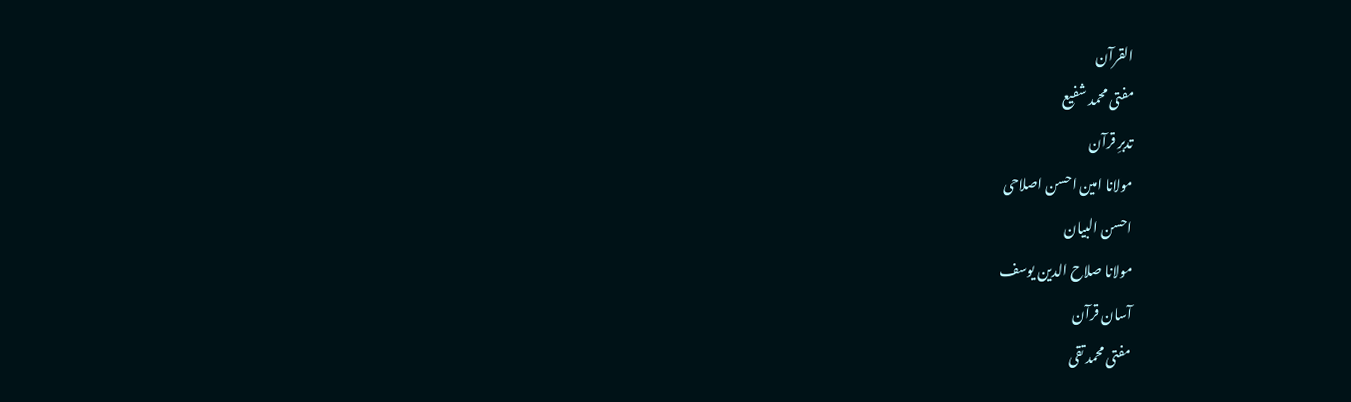القرآن
مفتی محمد شفیع
تدبرِ قرآن
مولانا امین احسن اصلاحی
احسن البیان
مولانا صلاح الدین یوسف
آسان قرآن
مفتی محمد تقی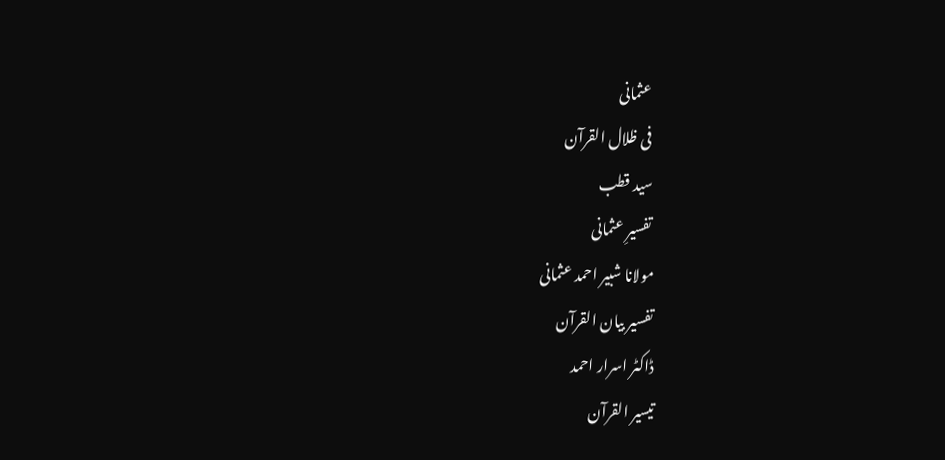عثمانی
فی ظلال القرآن
سید قطب
تفسیرِ عثمانی
مولانا شبیر احمد عثمانی
تفسیر بیان القرآن
ڈاکٹر اسرار احمد
تیسیر القرآن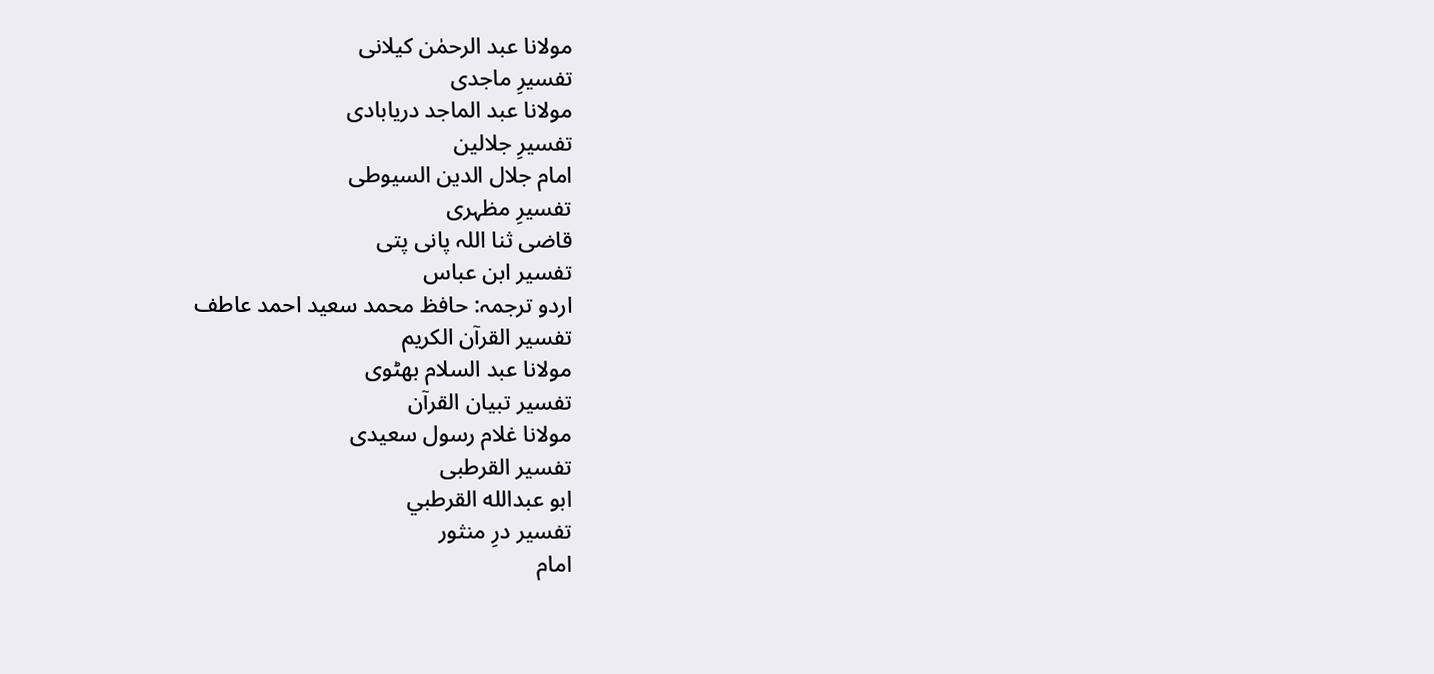مولانا عبد الرحمٰن کیلانی
تفسیرِ ماجدی
مولانا عبد الماجد دریابادی
تفسیرِ جلالین
امام جلال الدین السیوطی
تفسیرِ مظہری
قاضی ثنا اللہ پانی پتی
تفسیر ابن عباس
اردو ترجمہ: حافظ محمد سعید احمد عاطف
تفسیر القرآن الکریم
مولانا عبد السلام بھٹوی
تفسیر تبیان القرآن
مولانا غلام رسول سعیدی
تفسیر القرطبی
ابو عبدالله القرطبي
تفسیر درِ منثور
امام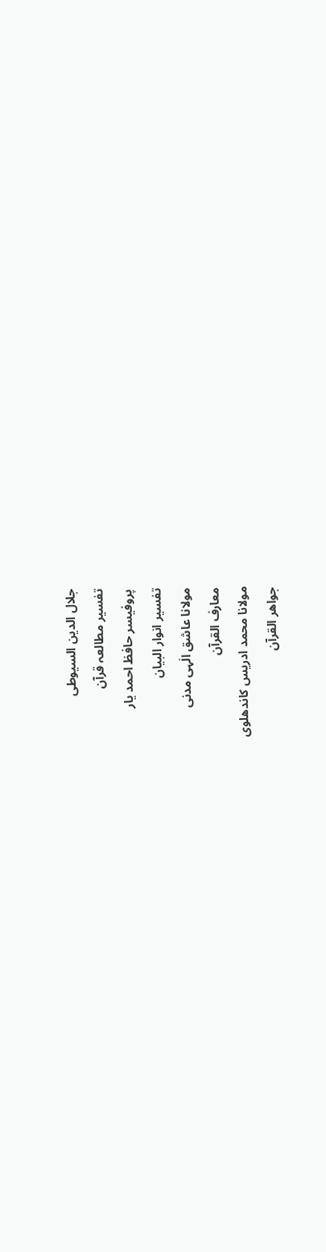جلال الدین السیوطی
تفسیر مطالعہ قرآن
پروفیسر حافظ احمد یار
تفسیر انوار البیان
مولانا عاشق الٰہی مدنی
معارف القرآن
مولانا محمد ادریس کاندھلوی
جواھر القرآن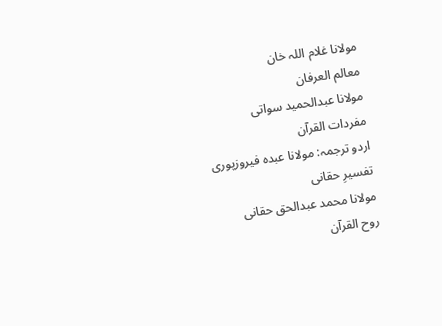مولانا غلام اللہ خان
معالم العرفان
مولانا عبدالحمید سواتی
مفردات القرآن
اردو ترجمہ: مولانا عبدہ فیروزپوری
تفسیرِ حقانی
مولانا محمد عبدالحق حقانی
روح القرآن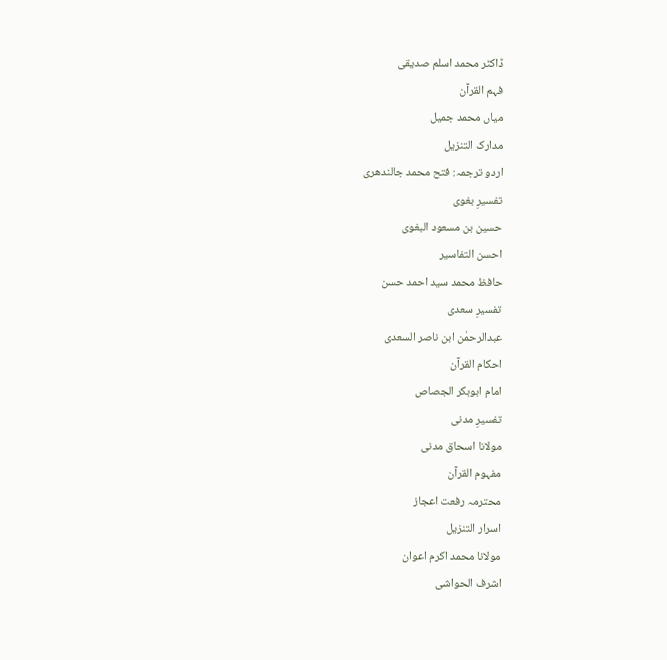ڈاکٹر محمد اسلم صدیقی
فہم القرآن
میاں محمد جمیل
مدارک التنزیل
اردو ترجمہ: فتح محمد جالندھری
تفسیرِ بغوی
حسین بن مسعود البغوی
احسن التفاسیر
حافظ محمد سید احمد حسن
تفسیرِ سعدی
عبدالرحمٰن ابن ناصر السعدی
احکام القرآن
امام ابوبکر الجصاص
تفسیرِ مدنی
مولانا اسحاق مدنی
مفہوم القرآن
محترمہ رفعت اعجاز
اسرار التنزیل
مولانا محمد اکرم اعوان
اشرف الحواشی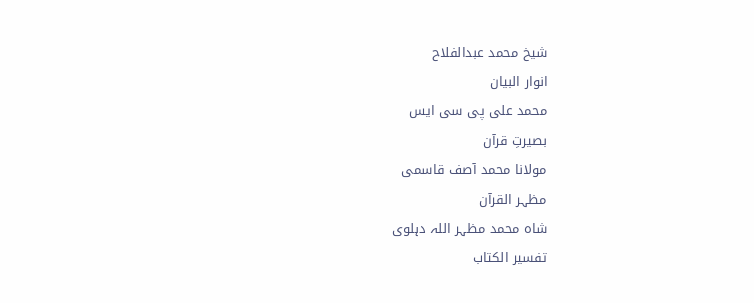شیخ محمد عبدالفلاح
انوار البیان
محمد علی پی سی ایس
بصیرتِ قرآن
مولانا محمد آصف قاسمی
مظہر القرآن
شاہ محمد مظہر اللہ دہلوی
تفسیر الکتاب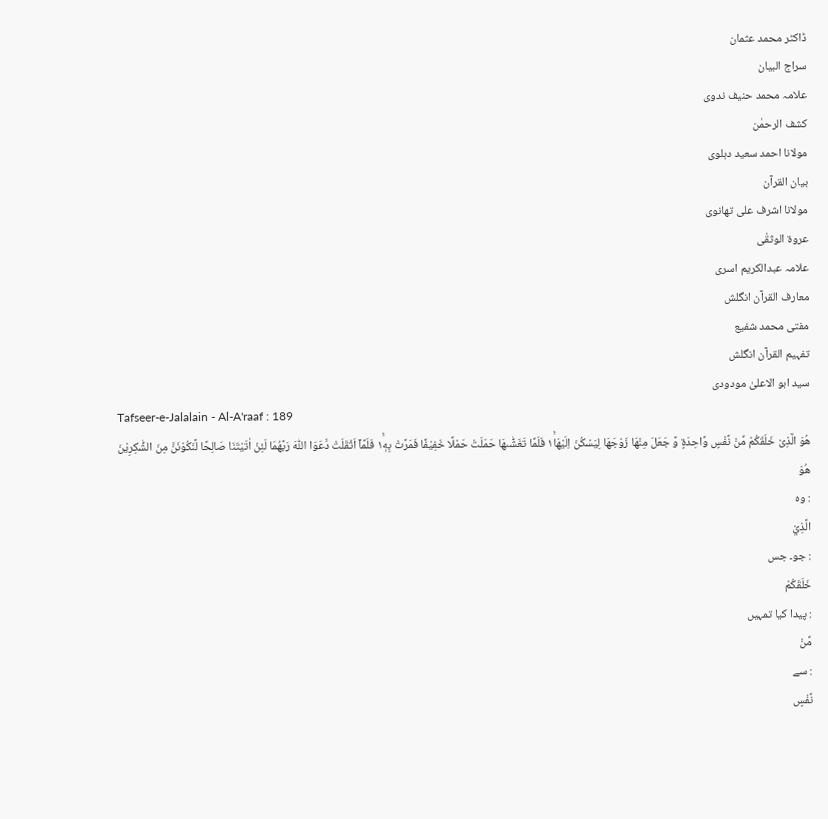ڈاکٹر محمد عثمان
سراج البیان
علامہ محمد حنیف ندوی
کشف الرحمٰن
مولانا احمد سعید دہلوی
بیان القرآن
مولانا اشرف علی تھانوی
عروۃ الوثقٰی
علامہ عبدالکریم اسری
معارف القرآن انگلش
مفتی محمد شفیع
تفہیم القرآن انگلش
سید ابو الاعلیٰ مودودی
Tafseer-e-Jalalain - Al-A'raaf : 189
هُوَ الَّذِیْ خَلَقَكُمْ مِّنْ نَّفْسٍ وَّاحِدَةٍ وَّ جَعَلَ مِنْهَا زَوْجَهَا لِیَسْكُنَ اِلَیْهَا١ۚ فَلَمَّا تَغَشّٰىهَا حَمَلَتْ حَمْلًا خَفِیْفًا فَمَرَّتْ بِهٖ١ۚ فَلَمَّاۤ اَثْقَلَتْ دَّعَوَا اللّٰهَ رَبَّهُمَا لَئِنْ اٰتَیْتَنَا صَالِحًا لَّنَكُوْنَنَّ مِنَ الشّٰكِرِیْنَ
هُوَ
: وہ
الَّذِيْ
: جو۔ جس
خَلَقَكُمْ
: پیدا کیا تمہیں
مِّنْ
: سے
نَّفْسٍ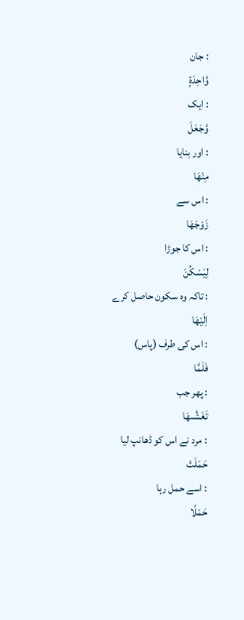: جان
وَّاحِدَةٍ
: ایک
وَّجَعَلَ
: اور بنایا
مِنْهَا
: اس سے
زَوْجَهَا
: اس کا جوڑا
لِيَسْكُنَ
: تاکہ وہ سکون حاصل کرے
اِلَيْهَا
: اس کی طرف (پاس)
فَلَمَّا
: پھر جب
تَغَشّٰىهَا
: مرد نے اس کو ڈھانپ لیا
حَمَلَتْ
: اسے حمل رہا
حَمْلًا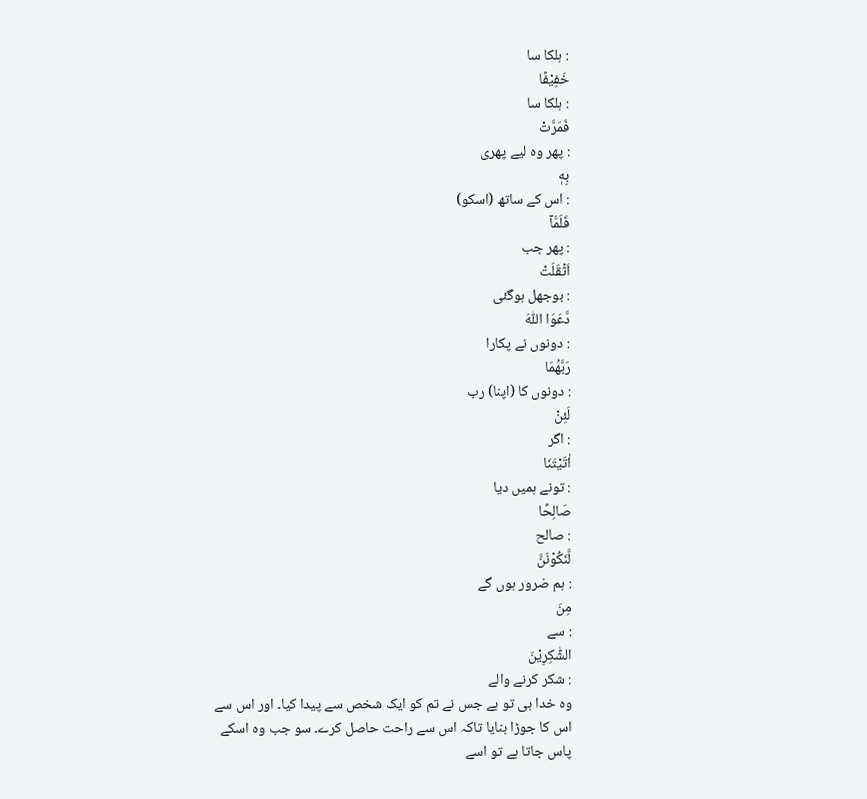: ہلکا سا
خَفِيْفًا
: ہلکا سا
فَمَرَّتْ
: پھر وہ لیے پھری
بِهٖ
: اس کے ساتھ (اسکو)
فَلَمَّآ
: پھر جب
اَثْقَلَتْ
: بوجھل ہوگئی
دَّعَوَا اللّٰهَ
: دونوں نے پکارا
رَبَّهُمَا
: دونوں کا (اپنا) رب
لَئِنْ
: اگر
اٰتَيْتَنَا
: تونے ہمیں دیا
صَالِحًا
: صالح
لَّنَكُوْنَنَّ
: ہم ضرور ہوں گے
مِنَ
: سے
الشّٰكِرِيْنَ
: شکر کرنے والے
وہ خدا ہی تو ہے جس نے تم کو ایک شخص سے پیدا کیا۔ اور اس سے اس کا جوڑا بنایا تاکہ اس سے راحت حاصل کرے۔ سو جب وہ اسکے پاس جاتا ہے تو اسے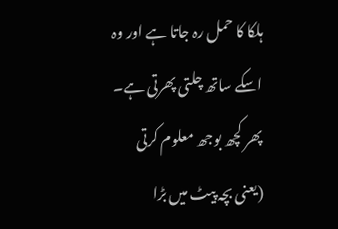ہلکا کا حمل رہ جاتا ہے اور وہ اسکے ساتھ چلتی پھرتی ہے۔ پھر کچھ بوجھ معلوم کرتی (یعنی بچہ پیٹ میں بڑا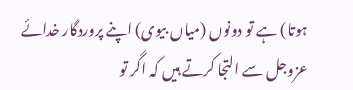ہوتا) ہے تو دونوں (میاں بیوی) اپنے پروردگار خدائے عزوجل سے التجا کرتے ہیں کہ اگر تو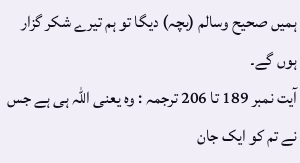ہمیں صحیح وسالم (بچہ) دیگا تو ہم تیرے شکر گزار ہوں گے۔
آیت نمبر 189 تا 206 ترجمہ : وہ یعنی اللہ ہی ہے جس نے تم کو ایک جان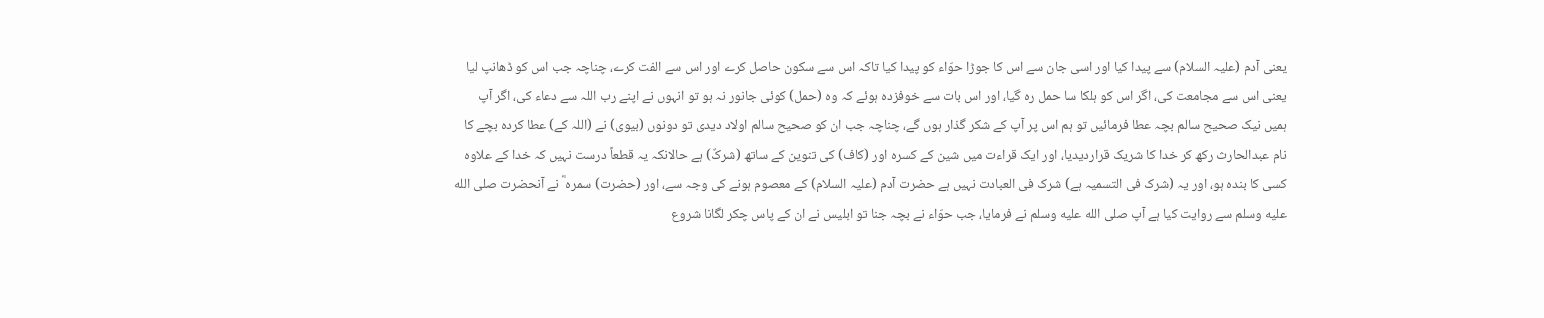یعنی آدم (علیہ السلام) سے پیدا کیا اور اسی جان سے اس کا جوڑا حوّاء کو پیدا کیا تاکہ اس سے سکون حاصل کرے اور اس سے الفت کرے، چناچہ جب اس کو ڈھانپ لیا یعنی اس سے مجامعت کی، اگر اس کو ہلکا سا حمل رہ گیا، اور اس بات سے خوفزدہ ہوئے کہ وہ (حمل) کوئی جانور نہ ہو تو انہوں نے اپنے رب اللہ سے دعاء کی، اگر آپ ہمیں نیک صحیح سالم بچہ عطا فرمائیں تو ہم اس پر آپ کے شکر گذار ہوں گے، چناچہ جب ان کو صحیح سالم اولاد دیدی تو دونوں (بیوی) نے (اللہ کے) عطا کردہ بچے کا نام عبدالحارث رکھ کر خدا کا شریک قراردیدیا، اور ایک قراءت میں شین کے کسرہ اور (کاف) کی تنوین کے ساتھ (شرکٌ) ہے حالانکہ یہ قطعاً درست نہیں کہ خدا کے علاوہ کسی کا بندہ ہو، اور یہ (شرک فی التسمیہ ہے) شرک فی العبادت نہیں ہے حضرت آدم (علیہ السلام) کے معصوم ہونے کی وجہ سے، اور (حضرت) سمرہ ؓ نے آنحضرت صلى الله عليه وسلم سے روایت کیا ہے آپ صلى الله عليه وسلم نے فرمایا، جب حوّاء نے بچہ جنا تو ابلیس نے ان کے پاس چکر لگانا شروع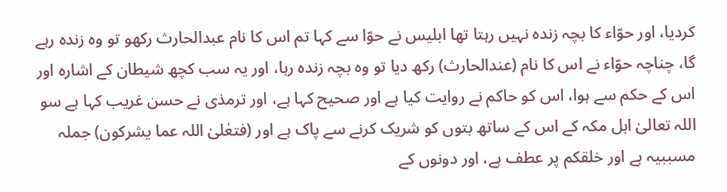کردیا، اور حوّاء کا بچہ زندہ نہیں رہتا تھا ابلیس نے حوّا سے کہا تم اس کا نام عبدالحارث رکھو تو وہ زندہ رہے گا، چناچہ حوّاء نے اس کا نام (عندالحارث) رکھ دیا تو وہ بچہ زندہ رہا، اور یہ سب کچھ شیطان کے اشارہ اور اس کے حکم سے ہوا، اس کو حاکم نے روایت کیا ہے اور صحیح کہا ہے، اور ترمذی نے حسن غریب کہا ہے سو اللہ تعالیٰ اہل مکہ کے اس کے ساتھ بتوں کو شریک کرنے سے پاک ہے اور (فتعٰلیٰ اللہ عما یشرکون) جملہ مسببیہ ہے اور خلقکم پر عطف ہے، اور دونوں کے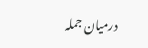درمیان جملہ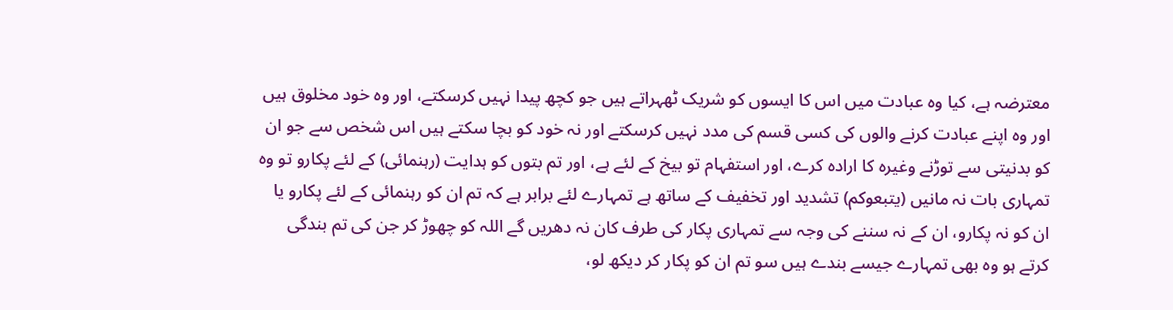معترضہ ہے، کیا وہ عبادت میں اس کا ایسوں کو شریک ٹھہراتے ہیں جو کچھ پیدا نہیں کرسکتے، اور وہ خود مخلوق ہیں اور وہ اپنے عبادت کرنے والوں کی کسی قسم کی مدد نہیں کرسکتے اور نہ خود کو بچا سکتے ہیں اس شخص سے جو ان کو بدنیتی سے توڑنے وغیرہ کا ارادہ کرے، اور استفہام تو بیخ کے لئے ہے، اور تم بتوں کو ہدایت (رہنمائی) کے لئے پکارو تو وہ تمہاری بات نہ مانیں (یتبعوکم) تشدید اور تخفیف کے ساتھ ہے تمہارے لئے برابر ہے کہ تم ان کو رہنمائی کے لئے پکارو یا ان کو نہ پکارو، ان کے نہ سننے کی وجہ سے تمہاری پکار کی طرف کان نہ دھریں گے اللہ کو چھوڑ کر جن کی تم بندگی کرتے ہو وہ بھی تمہارے جیسے بندے ہیں سو تم ان کو پکار کر دیکھ لو،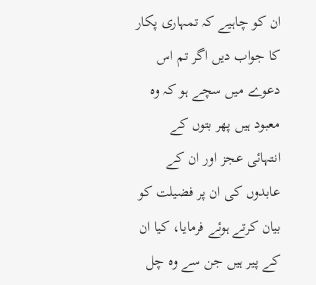ان کو چاہیے کہ تمہاری پکار کا جواب دیں اگر تم اس دعوے میں سچے ہو کہ وہ معبود ہیں پھر بتوں کے انتہائی عجز اور ان کے عابدوں کی ان پر فضیلت کو بیان کرتے ہوئے فرمایا، کیا ان کے پیر ہیں جن سے وہ چل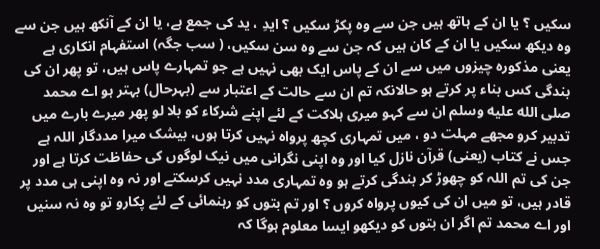سکیں ؟ یا ان کے ہاتھ ہیں جن سے وہ پکڑ سکیں ؟ ایدِ ، ید کی جمع ہے، یا ان کے آنکھ ہیں جن سے وہ دیکھ سکیں یا ان کے کان ہیں کہ جن سے وہ سن سکیں، ( سب جگہ) استفہام انکاری ہے یعنی مذکورہ چیزوں میں سے ان کے پاس ایک بھی نہیں ہے جو تمہارے پاس ہیں، تو پھر ان کی بندگی کس بناء پر کرتے ہو حالانکہ تم ان سے حالت کے اعتبار سے (بہرحال) بہتر ہو اے محمد صلى الله عليه وسلم ان سے کہو میری ہلاکت کے لئے اپنے شرکاء کو بلا لو پھر میرے بارے میں تدبیر کرو مجھے مہلت دو ، میں تمہاری کچھ پرواہ نہیں کرتا ہوں، بیشک میرا مددگار اللہ ہے جس نے کتاب (یعنی) قرآن نازل کیا اور وہ اپنی نگرانی میں نیک لوگوں کی حفاظت کرتا ہے اور جن کی تم اللہ کو چھوڑ کر بندگی کرتے ہو وہ تمہاری مدد نہیں کرسکتے اور نہ وہ اپنی ہی مدد پر قادر ہیں، تو میں ان کی کیوں پرواہ کروں ؟ اور تم بتوں کو رہنمائی کے لئے پکارو تو وہ نہ سنیں اور اے محمد تم اگر ان بتوں کو دیکھو ایسا معلوم ہوگا کہ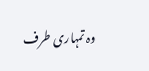وہ تمہاری طرف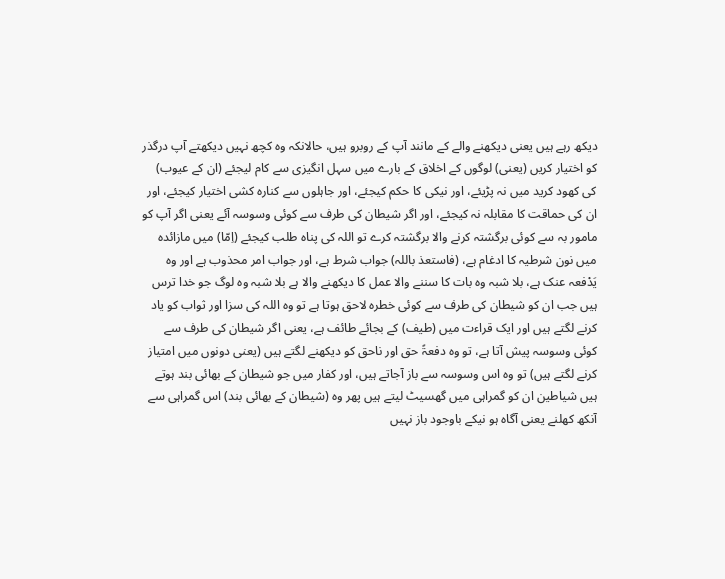دیکھ رہے ہیں یعنی دیکھنے والے کے مانند آپ کے روبرو ہیں، حالانکہ وہ کچھ نہیں دیکھتے آپ درگذر کو اختیار کریں (یعنی) لوگوں کے اخلاق کے بارے میں سہل انگیزی سے کام لیجئے (ان کے عیوب) کی کھود کرید میں نہ پڑیئے، اور نیکی کا حکم کیجئے، اور جاہلوں سے کنارہ کشی اختیار کیجئے، اور ان کی حماقت کا مقابلہ نہ کیجئے، اور اگر شیطان کی طرف سے کوئی وسوسہ آئے یعنی اگر آپ کو مامور بہ سے کوئی برگشتہ کرنے والا برگشتہ کرے تو اللہ کی پناہ طلب کیجئے (اِمّا) میں مازائدہ میں نون شرطیہ کا ادغام ہے، (فاستعذ باللہ) جواب شرط ہے، اور جواب امر محذوب ہے اور وہ یَدْفعہ عنک ہے، بلا شبہ وہ بات کا سننے والا عمل کا دیکھنے والا ہے بلا شبہ وہ لوگ جو خدا ترس ہیں جب ان کو شیطان کی طرف سے کوئی خطرہ لاحق ہوتا ہے تو وہ اللہ کی سزا اور ثواب کو یاد کرنے لگتے ہیں اور ایک قراءت میں (طیف) کے بجائے طائف ہے، یعنی اگر شیطان کی طرف سے کوئی وسوسہ پیش آتا ہے، تو وہ دفعۃً حق اور ناحق کو دیکھنے لگتے ہیں (یعنی دونوں میں امتیاز کرنے لگتے ہیں) تو وہ اس وسوسہ سے باز آجاتے ہیں، اور کفار میں جو شیطان کے بھائی بند ہوتے ہیں شیاطین ان کو گمراہی میں گھسیٹ لیتے ہیں پھر وہ (شیطان کے بھائی بند) اس گمراہی سے آنکھ کھلنے یعنی آگاہ ہو نیکے باوجود باز نہیں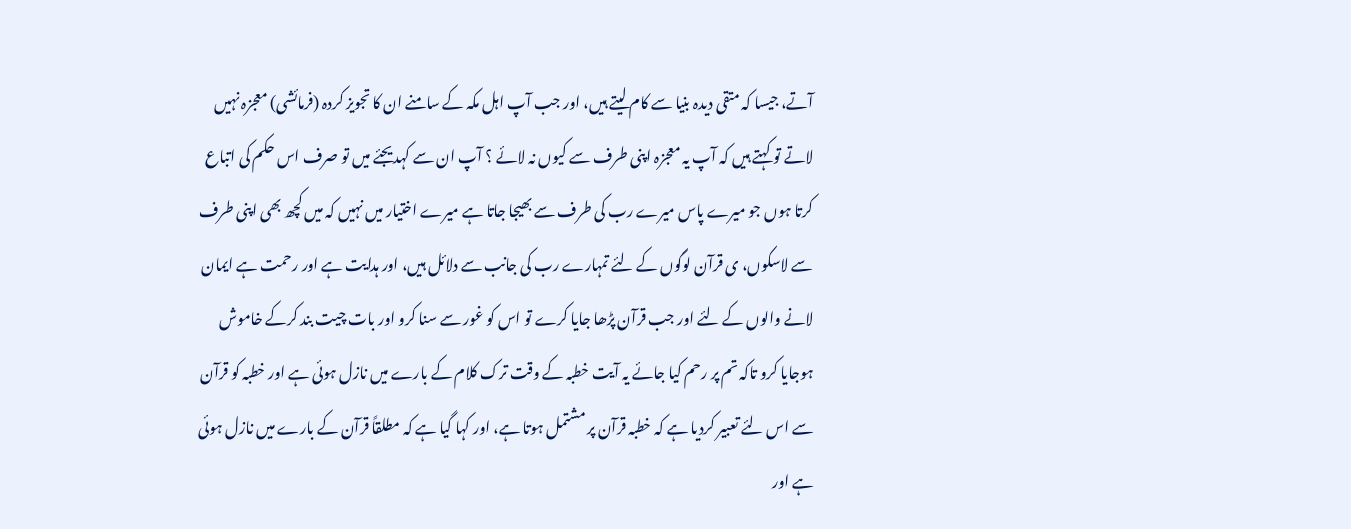آتے، جیسا کہ متقی دیدہ بنیا سے کام لیتے ہیں، اور جب آپ اہل مکہ کے سامنے ان کا تجویز کردہ (فرمائشی) معجزہ نہیں لاتے تو کہتے ہیں کہ آپ یہ معجزہ اپنی طرف سے کیوں نہ لائے ؟ آپ ان سے کہدیجئے میں تو صرف اس حکم کی اتباع کرتا ہوں جو میرے پاس میرے رب کی طرف سے بھیجا جاتا ہے میرے اختیار میں نہیں کہ میں کچھ بھی اپنی طرف سے لاسکوں، ی قرآن لوگوں کے لئے تمہارے رب کی جانب سے دلائل ہیں، اور ہدایت ہے اور رحمت ہے ایمان لانے والوں کے لئے اور جب قرآن پڑھا جایا کرے تو اس کو غور سے سنا کرو اور بات چیت بند کرکے خاموش ہوجایا کرو تاکہ تم پر رحم کیا جائے یہ آیت خطبہ کے وقت ترک کلام کے بارے میں نازل ہوئی ہے اور خطبہ کو قرآن سے اس لئے تعبیر کردیا ہے کہ خطبہ قرآن پر مشتمل ہوتا ہے، اور کہا گیا ہے کہ مطلقاً قرآن کے بارے میں نازل ہوئی ہے اور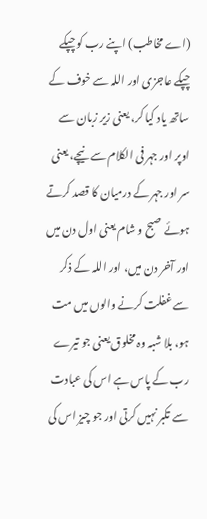(اے مخاطب) اپنے رب کو چپکے چپکے عاجزی اور اللہ سے خوف کے ساتھ یاد کیا کر، یعنی زیر زبان سے اوپر اور جہر فی الکلام سے نیچے، یعنی سر اور جہر کے درمیان کا قصد کرتے ہوئے صبح و شام یعنی اول دن میں اور آخر دن میں، اور اللہ کے ذکر سے غفلت کرنے والوں میں مت ہو، بلا شبہ وہ مخلوق یعنی جو تیرے رب کے پاس ہے اس کی عبادت سے تکبر نہیں کرتی اور جو چیز اس کی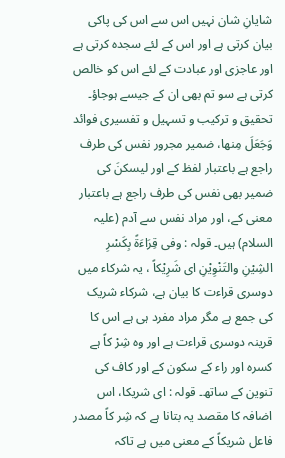شایانِ شان نہیں اس سے اس کی پاکی بیان کرتی ہے اور اس کے لئے سجدہ کرتی ہے اور عاجزی اور عبادت کے لئے اس کو خالص کرتی ہے سو تم بھی ان کے جیسے ہوجاؤ۔ تحقیق و ترکیب و تسہیل و تفسیری فوائد وَجَعَلَ مِنھا، ضمیر مجرور نفس کی طرف راجع ہے باعتبار لفظ کے اور لیسکنَ کی ضمیر بھی نفس کی طرف راجع ہے باعتبار معنی کے، اور مراد نفس سے آدم (علیہ السلام) ہیں۔ قولہ : وفی قِرَاءَۃً بِکَسْرِ الشِیْنِ والتَنْوِیْنِ ای شَرِیْکاً ، یہ شرکاء میں دوسری قراءت کا بیان ہے، شرکاء شریک کی جمع ہے مگر مراد مفرد ہی ہے اس کا قرینہ دوسری قراءت ہے اور وہ شِرْ کاً ہے کسرہ اور راء کے سکون کے اور کاف کی تنوین کے ساتھ۔ قولہ : ای شریکا، اس اضافہ کا مقصد یہ بتانا ہے کہ شِر کاً مصدر فاعل شریکاً کے معنی میں ہے تاکہ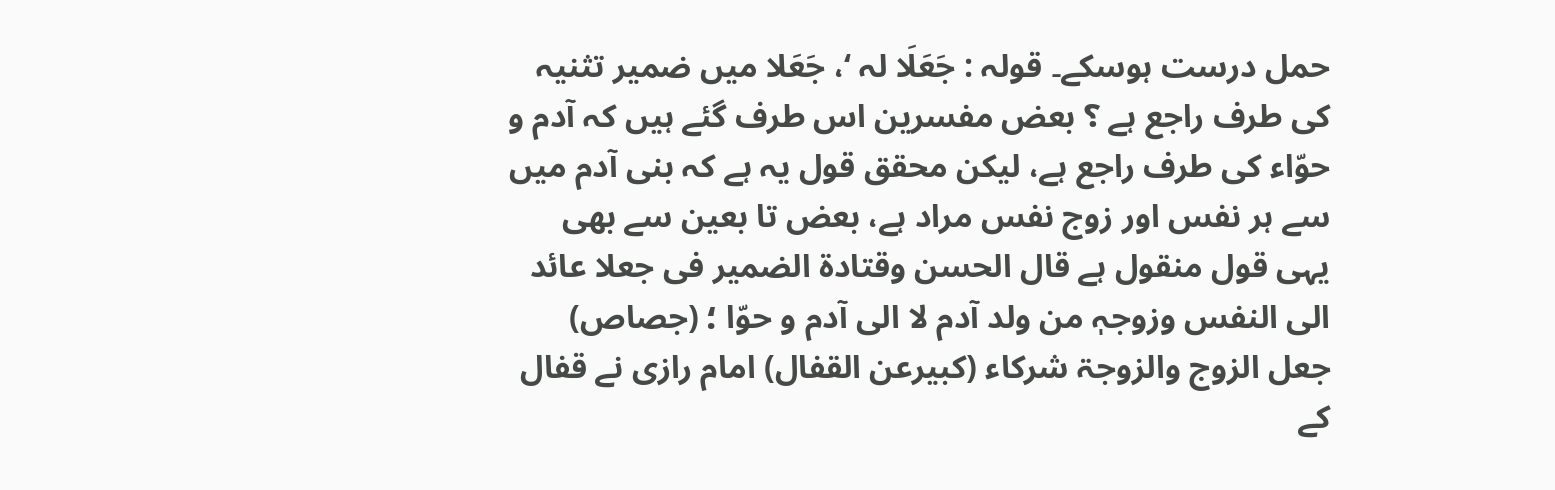حمل درست ہوسکے۔ قولہ : جَعَلَا لہ ‘، جَعَلا میں ضمیر تثنیہ کی طرف راجع ہے ؟ بعض مفسرین اس طرف گئے ہیں کہ آدم و حوّاء کی طرف راجع ہے، لیکن محقق قول یہ ہے کہ بنی آدم میں سے ہر نفس اور زوج نفس مراد ہے، بعض تا بعین سے بھی یہی قول منقول ہے قال الحسن وقتادۃ الضمیر فی جعلا عائد الی النفس وزوجہٖ من ولد آدم لا الی آدم و حوّا ؛ (جصاص) جعل الزوج والزوجۃ شرکاء (کبیرعن القفال) امام رازی نے قفال کے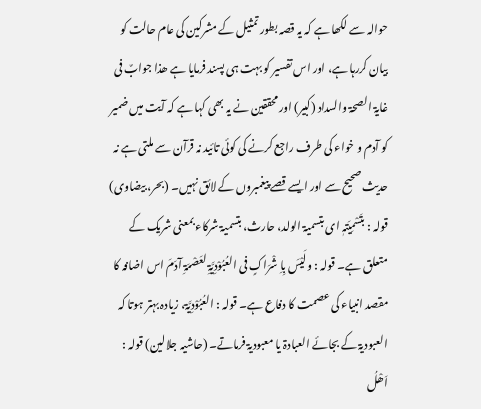حوالہ سے لکھا ہے کہ یہ قصہ بطور تمثیل کے مشرکین کی عام حالت کو بیان کررہا ہے، اور اس تفسیر کو بہت ہی پسند فرمایا ہے ھذا جوابٌ فی غایۃ الصحۃ والسداد (کبیر) اور محققین نے یہ بھی کہا ہے کہ آیت میں ضمیر کو آدم و خواء کی طرف راجع کرنے کی کوئی تائید نہ قرآن سے ملتی ہے نہ حدیث صحیح سے اور ایسے قصے پیغمبروں کے لائق نہیں۔ (بحر، بیضاوی) قولہ : بتَسْمِیَتہٖ ای بتسمیۃ الولد، حارث، بتسمیۃ شرکاء بمعنی شریک کے متعلق ہے۔ قولہ : ولَیْسَ بِاِ شْرَاکٍ فی العُبُوْدِیَّۃِ لعَصْمَۃِ آدَمَ اس اضافہ کا مقصد انبیاء کی عصمت کا دفاع ہے۔ قولہ : العُبُوْدِیَّۃ، زیادہ بہتر ہوتا کہ العبودیۃ کے بجائے العبادۃ یا معبودیۃ فرماتے۔ (حاشیہ جلالین) قولہ : اَھْلُ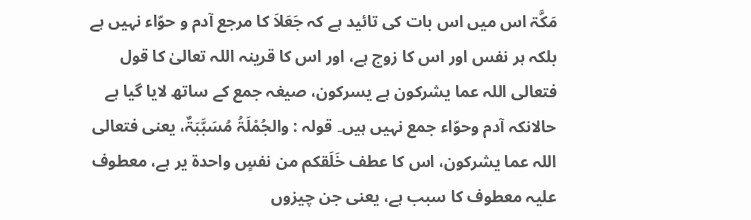مَکَّۃ اس میں اس بات کی تائید ہے کہ جَعَلاَ کا مرجع آدم و حوّاء نہیں ہے بلکہ ہر نفس اور اس کا زوج ہے، اور اس کا قرینہ اللہ تعالیٰ کا قول فتعالی اللہ عما یشرکون ہے یسرکون، صیغہ جمع کے ساتھ لایا گیا ہے حالانکہ آدم وحوّاء جمع نہیں ہیں۔ قولہ : والجُمْلَۃُ مُسَبَّبَۃٌ، یعنی فتعالی اللہ عما یشرکون، اس کا عطف خَلَقکم من نفسٍ واحدۃ یر ہے، معطوف علیہ معطوف کا سبب ہے، یعنی جن چیزوں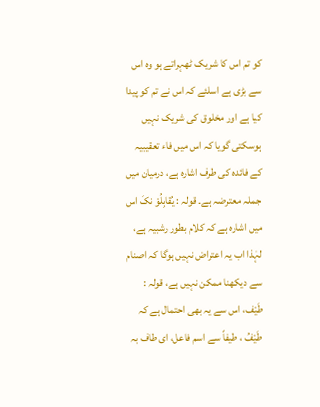کو تم اس کا شریک ٹھہراتے ہو وہ اس سے بڑی ہے اسلئے کہ اس نے تم کو پیدا کیا ہے اور مخلوق کی شریک نہیں ہوسکتی گویا کہ اس میں فاء تعقیبیہ کے فائدہ کی طرف اشارہ ہے، درمیان میں جملہ معترضہ ہے۔ قولہ : یُقابِلُوْ نکَ اس میں اشارہ ہے کہ کلام بطور رشبیہ ہے، لہٰذا اب یہ اعتراض نہیں ہوگا کہ اصنام سے دیکھنا ممکن نہیں ہے، قولہ : طَیْف، اس سے یہ بھی احتمال ہے کہ طَیْفُ ، طیفاً سے اسم فاعل، ای طاف بہ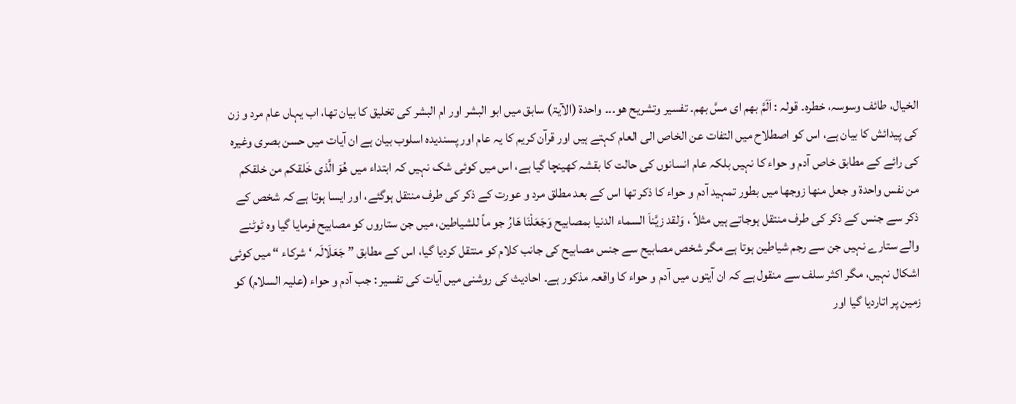الخیال، طائف وسوسہ، خطرہ۔ قولہ : اَلَمَّ بھم ای مسَّ بھم۔ تفسیر وتشریح ھو۔۔۔ واحدۃ (الآیۃ) سابق میں ابو البشر اور ام البشر کی تخلیق کا بیان تھا، اب یہاں عام مرد و زن کی پیدائش کا بیان ہے، اس کو اصطلاح میں التفات عن الخاص الی العام کہتے ہیں اور قرآن کریم کا یہ عام اور پسندیدہ اسلوب بیان ہے ان آیات میں حسن بصری وغیرہ کی رائے کے مطابق خاص آدم و حواء کا نہیں بلکہ عام انسانوں کی حالت کا بقشہ کھینچا گیا ہے، اس میں کوئی شک نہیں کہ ابتداء میں ھُوَ الَّذی خَلقکم من خلقکم من نفس واحدۃ و جعل منھا زوجھا میں بطور تمہید آدم و حواء کا ذکر تھا اس کے بعد مطلق مرد و عورت کے ذکر کی طرف منتقل ہوگئے، اور ایسا ہوتا ہے کہ شخص کے ذکر سے جنس کے ذکر کی طرف منتقل ہوجاتے ہیں مثلاً ، وَلقد زیَّناَ السماء الدنیا بمصابیح وَجَعَلْنَا ھَارُ جو ماً للشیاطین، میں جن ستاروں کو مصابیح فرمایا گیا وہ ٹوٹنے والے ستارے نہیں جن سے رجم شیاطین ہوتا ہے مگر شخص مصابیح سے جنس مصابیح کی جانب کلام کو منتقل کردیا گیا، اس کے مطابق ” جَعَلَالَہ ‘ شرکاء “ میں کوئی اشکال نہیں، مگر اکثر سلف سے منقول ہے کہ ان آیتوں میں آدم و حواء کا واقعہ مذکور ہے۔ احادیث کی روشنی میں آیات کی تفسیر : جب آدم و حواء (علیہ السلام) کو زمین پر اتاردیا گیا اور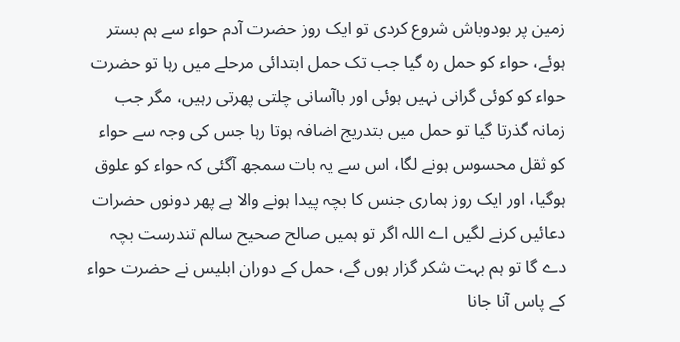زمین پر بودوباش شروع کردی تو ایک روز حضرت آدم حواء سے ہم بستر ہوئے، حواء کو حمل رہ گیا جب تک حمل ابتدائی مرحلے میں رہا تو حضرت حواء کو کوئی گرانی نہیں ہوئی اور باآسانی چلتی پھرتی رہیں، مگر جب زمانہ گذرتا گیا تو حمل میں بتدریج اضافہ ہوتا رہا جس کی وجہ سے حواء کو ثقل محسوس ہونے لگا، اس سے یہ بات سمجھ آگئی کہ حواء کو علوق ہوگیا، اور ایک روز ہماری جنس کا بچہ پیدا ہونے والا ہے پھر دونوں حضرات دعائیں کرنے لگیں اے اللہ اگر تو ہمیں صالح صحیح سالم تندرست بچہ دے گا تو ہم بہت شکر گزار ہوں گے، حمل کے دوران ابلیس نے حضرت حواء کے پاس آنا جانا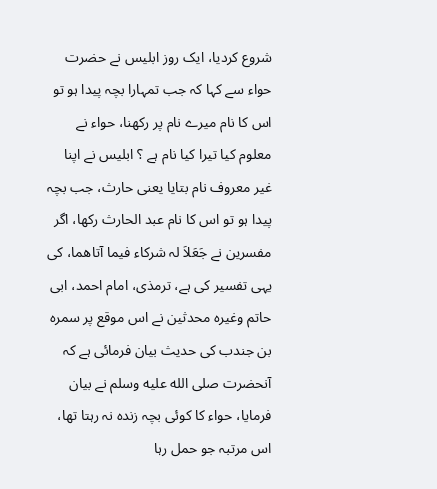شروع کردیا، ایک روز ابلیس نے حضرت حواء سے کہا کہ جب تمہارا بچہ پیدا ہو تو اس کا نام میرے نام پر رکھنا، حواء نے معلوم کیا تیرا کیا نام ہے ؟ ابلیس نے اپنا غیر معروف نام بتایا یعنی حارث، جب بچہ پیدا ہو تو اس کا نام عبد الحارث رکھا، اگر مفسرین نے جَعَلاَ لہ شرکاء فیما آتاھما، کی یہی تفسیر کی ہے، ترمذی، امام احمد، ابی حاتم وغیرہ محدثین نے اس موقع پر سمرہ بن جندب کی حدیث بیان فرمائی ہے کہ آنحضرت صلى الله عليه وسلم نے بیان فرمایا، حواء کا کوئی بچہ زندہ نہ رہتا تھا، اس مرتبہ جو حمل رہا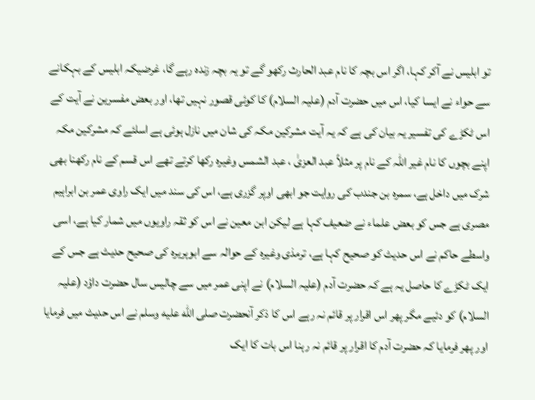تو ابلیس نے آکر کہا، اگر اس بچہ کا نام عبد الحارث رکھو گے تو یہ بچہ زندہ رہے گا، غرضیکہ ابلیس کے بہکانے سے حواء نے ایسا کیا، اس میں حضرت آدم (علیہ السلام) کا کوئی قصور نہیں تھا، اور بعض مفسرین نے آیت کے اس ٹکڑے کی تفسیر یہ بیان کی ہے کہ یہ آیت مشرکین مکہ کی شان میں نازل ہوئی ہے اسلئے کہ مشرکین مکہ اپنے بچوں کا نام غیر اللہ کے نام پر مثلاً عبد العزیٰ ، عبد الشمس وغیرہ رکھا کرتے تھے اس قسم کے نام رکھنا بھی شرک میں داخل ہے، سمرہ بن جندب کی روایت جو ابھی اوپر گزری ہے، اس کی سند میں ایک راوی عمر بن ابراہیم مصری ہے جس کو بعض علماء نے ضعیف کہا ہے لیکن ابن معین نے اس کو ثقہ راویوں میں شمار کیا ہے، اسی واسطے حاکم نے اس حدیث کو صحیح کہا ہے، ترمذی وغیرہ کے حوالہ سے ابوہریرہ کی صحیح حدیث ہے جس کے ایک ٹکڑے کا حاصل یہ ہے کہ حضرت آدم (علیہ السلام) نے اپنی عمر میں سے چالیس سال حضرت داؤد (علیہ السلام) کو دئیے مگر پھر اس اقرار پر قائم نہ رہے اس کا ذکر آنحضرت صلى الله عليه وسلم نے اس حدیث میں فرمایا اور پھر فرمایا کہ حضرت آدم کا اقرار پر قائم نہ رہنا اس بات کا ایک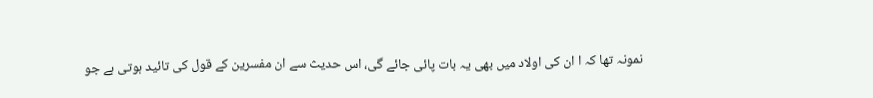نمونہ تھا کہ ا ان کی اولاد میں بھی یہ بات پائی جائے گی، اس حدیث سے ان مفسرین کے قول کی تائید ہوتی ہے جو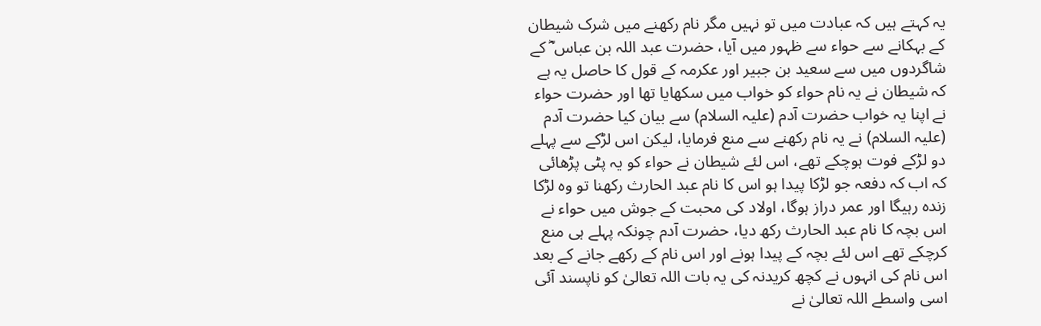یہ کہتے ہیں کہ عبادت میں تو نہیں مگر نام رکھنے میں شرک شیطان کے بہکانے سے حواء سے ظہور میں آیا، حضرت عبد اللہ بن عباس ؓ کے شاگردوں میں سے سعید بن جبیر اور عکرمہ کے قول کا حاصل یہ ہے کہ شیطان نے یہ نام حواء کو خواب میں سکھایا تھا اور حضرت حواء نے اپنا یہ خواب حضرت آدم (علیہ السلام) سے بیان کیا حضرت آدم (علیہ السلام) نے یہ نام رکھنے سے منع فرمایا، لیکن اس لڑکے سے پہلے دو لڑکے فوت ہوچکے تھے، اس لئے شیطان نے حواء کو یہ پٹی پڑھائی کہ اب کہ دفعہ جو لڑکا پیدا ہو اس کا نام عبد الحارث رکھنا تو وہ لڑکا زندہ رہیگا اور عمر دراز ہوگا، اولاد کی محبت کے جوش میں حواء نے اس بچہ کا نام عبد الحارث رکھ دیا، حضرت آدم چونکہ پہلے ہی منع کرچکے تھے اس لئے بچہ کے پیدا ہونے اور اس نام کے رکھے جانے کے بعد اس نام کی انہوں نے کچھ کریدنہ کی یہ بات اللہ تعالیٰ کو ناپسند آئی اسی واسطے اللہ تعالیٰ نے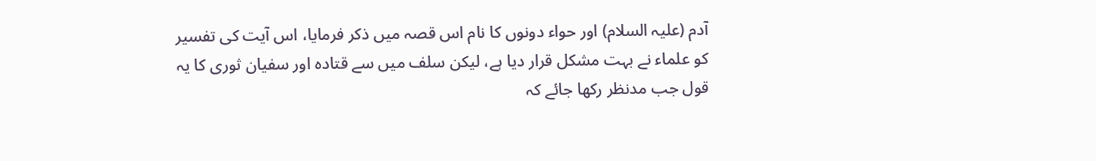آدم (علیہ السلام) اور حواء دونوں کا نام اس قصہ میں ذکر فرمایا، اس آیت کی تفسیر کو علماء نے بہت مشکل قرار دیا ہے، لیکن سلف میں سے قتادہ اور سفیان ثوری کا یہ قول جب مدنظر رکھا جائے کہ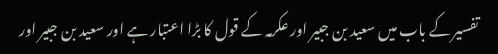تفسیر کے باب میں سعید بن جبیر اور عکرمہ کے قول کا بڑا اعتبار ہے اور سعید بن جبیر اور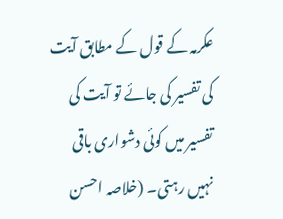عکرمہ کے قول کے مطابق آیت کی تفسیر کی جائے تو آیت کی تفسیر میں کوئی دشواری باقی نہیں رہتی۔ (خلاصہ احسن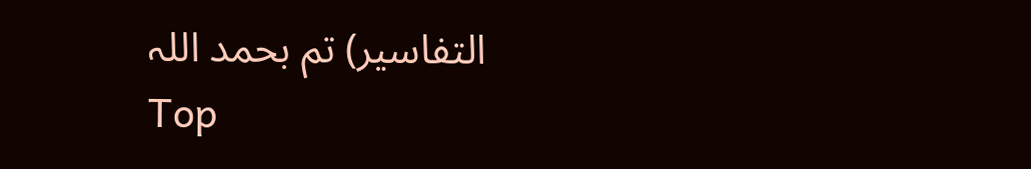التفاسیر) تم بحمد اللہ
Top